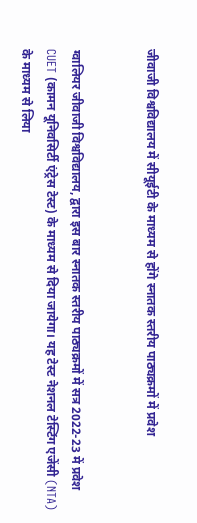जीवाजी विश्वविद्यालय में सीयूईटी के माध्यम से होंगे स्नातक स्तरीय पाठ्यक्रमों में प्रवेश


ग्वालियर जीवाजी विश्वविद्यालय, द्वारा इस बार स्नातक स्तरीय पाठ्यक्रमों में सत्र 2022-23 में प्रवेश CUET (कामन यूनिवसिर्टी एंट्रेस टेस्ट) के माध्यम से दिया जायेगा। यह टेस्ट नेशनल टेस्टिंग एजेंसी (NTA) के माध्यम से लिया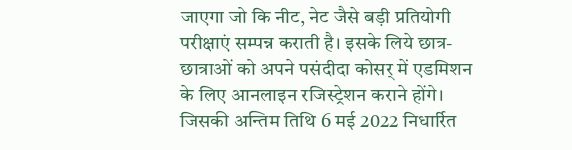जाएगा जो कि नीट, नेट जैसे बड़ी प्रतियोगी परीक्षाएं सम्पन्न कराती है। इसके लिये छात्र-छात्राओं को अपने पसंदीदा कोसर् में एडमिशन के लिए आनलाइन रजिस्ट्रेशन कराने होंगे। जिसकी अन्तिम तिथि 6 मई 2022 निधार्रित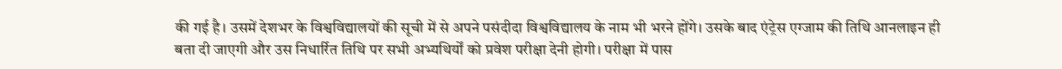की गई है। उसमें देशभर के विश्वविद्यालयों की सूची में से अपने पसंदीदा विश्वविद्यालय के नाम भी भरने होंगे। उसके बाद एंट्रेस एग्जाम की तिथि आनलाइन ही बता दी जाएगी और उस निधार्रित तिथि पर सभी अभ्यथिर्यों को प्रवेश परीक्षा देनी होगी। परीक्षा में पास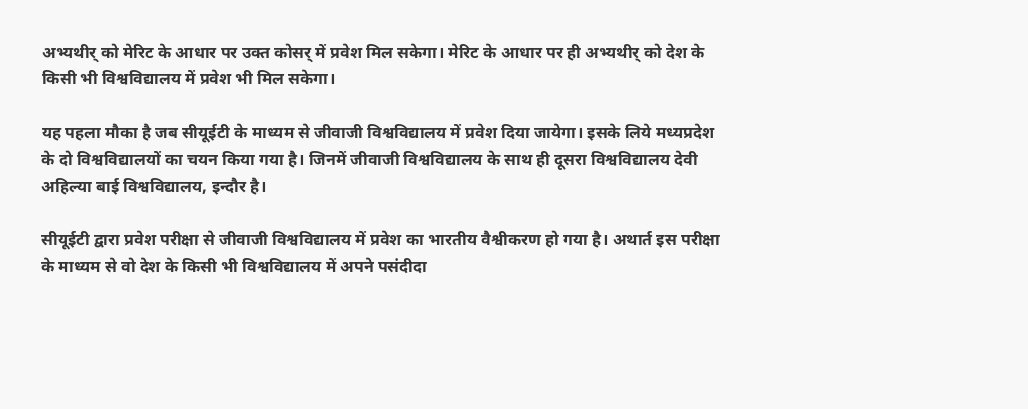अभ्यथीर् को मेरिट के आधार पर उक्त कोसर् में प्रवेश मिल सकेगा। मेरिट के आधार पर ही अभ्यथीर् को देश के किसी भी विश्वविद्यालय में प्रवेश भी मिल सकेगा।

यह पहला मौका है जब सीयूईटी के माध्यम से जीवाजी विश्वविद्यालय में प्रवेश दिया जायेगा। इसके लिये मध्यप्रदेश के दो विश्वविद्यालयों का चयन किया गया है। जिनमें जीवाजी विश्वविद्यालय के साथ ही दूसरा विश्वविद्यालय देवी अहिल्या बाई विश्वविद्यालय, इन्दौर है।

सीयूईटी द्वारा प्रवेश परीक्षा से जीवाजी विश्वविद्यालय में प्रवेश का भारतीय वैश्वीकरण हो गया है। अथार्त इस परीक्षा के माध्यम से वो देश के किसी भी विश्वविद्यालय में अपने पसंदीदा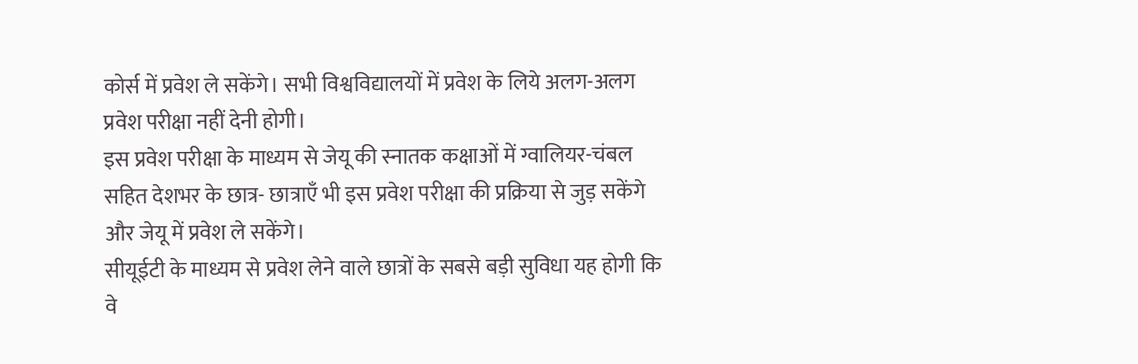कोर्स में प्रवेश ले सकेंगे। सभी विश्वविद्यालयों में प्रवेश के लिये अलग-अलग प्रवेश परीक्षा नहीं देनी होगी।
इस प्रवेश परीक्षा के माध्यम से जेयू की स्नातक कक्षाओं में ग्वालियर-चंबल सहित देशभर के छात्र- छात्राएँ भी इस प्रवेश परीक्षा की प्रक्रिया से जुड़ सकेंगे और जेयू में प्रवेश ले सकेंगे।
सीयूईटी के माध्यम से प्रवेश लेने वाले छात्रों के सबसे बड़ी सुविधा यह होगी कि वे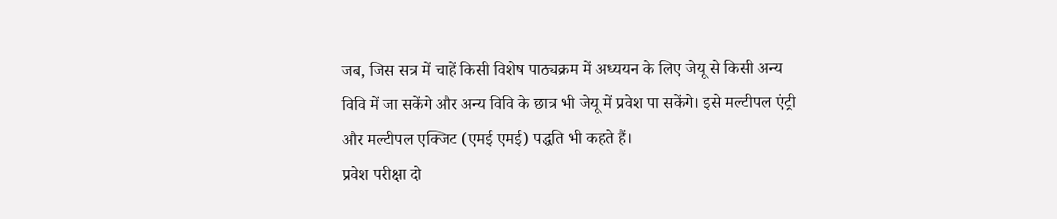जब, जिस सत्र में चाहें किसी विशेष पाठ्यक्रम में अध्ययन के लिए जेयू से किसी अन्य विवि में जा सकेंगे और अन्य विवि के छात्र भी जेयू में प्रवेश पा सकेंगे। इसे मल्टीपल एंट्री और मल्टीपल एक्जिट (एमई एमई) पद्धति भी कहते हैं।
प्रवेश परीक्षा दो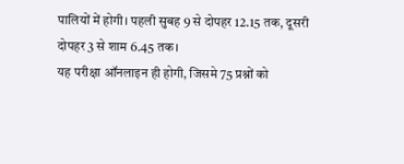पालियों में होगी। पहली सुबह 9 से दोपहर 12.15 तक, दूसरी दोपहर 3 से शाम 6.45 तक।
यह परीक्षा ऑनलाइन ही होगी, जिसमे 75 प्रश्नों को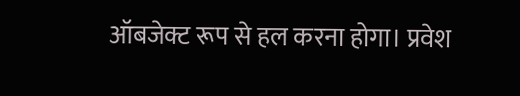ऑबजेक्ट रूप से हल करना होगा। प्रवेश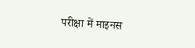परीक्षा में माइनस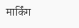मार्किंग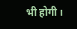भी होगी।